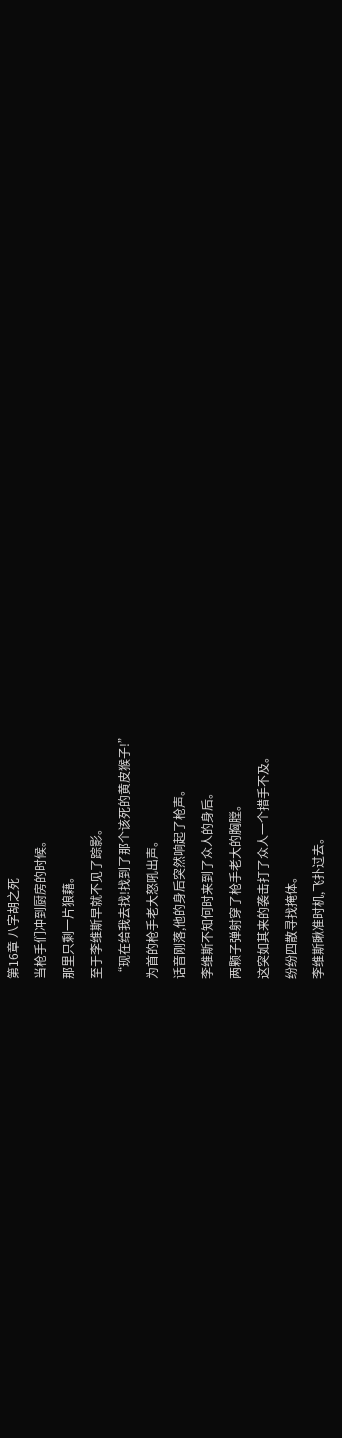第16章 八字胡之死
当枪手们冲到厨房的时候。
那里只剩一片狼藉。
至于李维斯早就不见了踪影。
“现在给我去找!找到了那个该死的黄皮猴子!”
为首的枪手老大怒吼出声。
话音刚落,他的身后突然响起了枪声。
李维斯不知何时来到了众人的身后。
两颗子弹射穿了枪手老大的胸膛。
这突如其来的袭击打了众人一个措手不及。
纷纷四散寻找掩体。
李维斯瞅准时机,飞扑过去。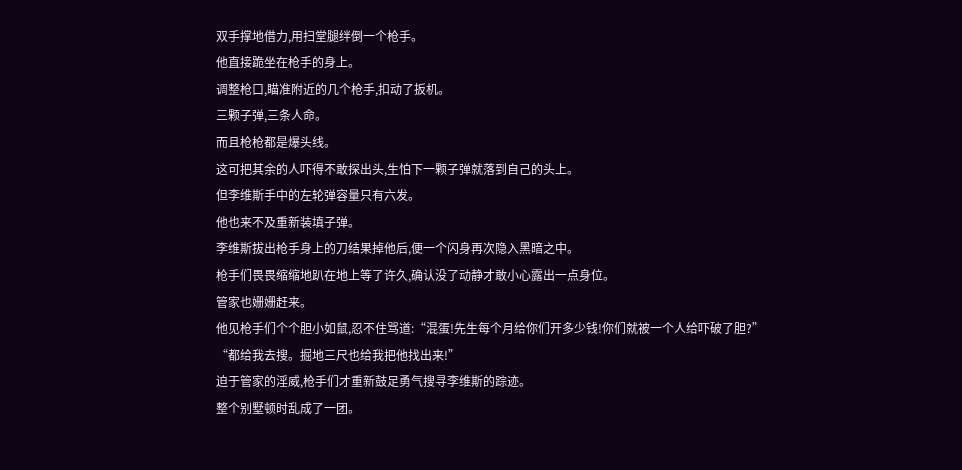双手撑地借力,用扫堂腿绊倒一个枪手。
他直接跪坐在枪手的身上。
调整枪口,瞄准附近的几个枪手,扣动了扳机。
三颗子弹,三条人命。
而且枪枪都是爆头线。
这可把其余的人吓得不敢探出头,生怕下一颗子弹就落到自己的头上。
但李维斯手中的左轮弹容量只有六发。
他也来不及重新装填子弹。
李维斯拔出枪手身上的刀结果掉他后,便一个闪身再次隐入黑暗之中。
枪手们畏畏缩缩地趴在地上等了许久,确认没了动静才敢小心露出一点身位。
管家也姗姗赶来。
他见枪手们个个胆小如鼠,忍不住骂道:“混蛋!先生每个月给你们开多少钱!你们就被一个人给吓破了胆?”
“都给我去搜。掘地三尺也给我把他找出来!”
迫于管家的淫威,枪手们才重新鼓足勇气搜寻李维斯的踪迹。
整个别墅顿时乱成了一团。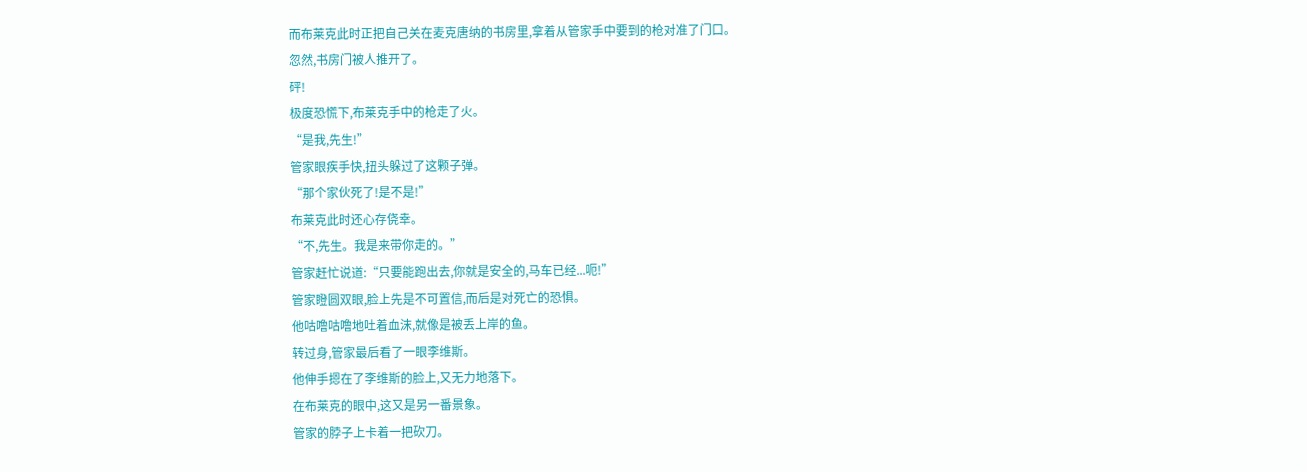而布莱克此时正把自己关在麦克唐纳的书房里,拿着从管家手中要到的枪对准了门口。
忽然,书房门被人推开了。
砰!
极度恐慌下,布莱克手中的枪走了火。
“是我,先生!”
管家眼疾手快,扭头躲过了这颗子弹。
“那个家伙死了!是不是!”
布莱克此时还心存侥幸。
“不,先生。我是来带你走的。”
管家赶忙说道:“只要能跑出去,你就是安全的,马车已经...呃!”
管家瞪圆双眼,脸上先是不可置信,而后是对死亡的恐惧。
他咕噜咕噜地吐着血沫,就像是被丢上岸的鱼。
转过身,管家最后看了一眼李维斯。
他伸手摁在了李维斯的脸上,又无力地落下。
在布莱克的眼中,这又是另一番景象。
管家的脖子上卡着一把砍刀。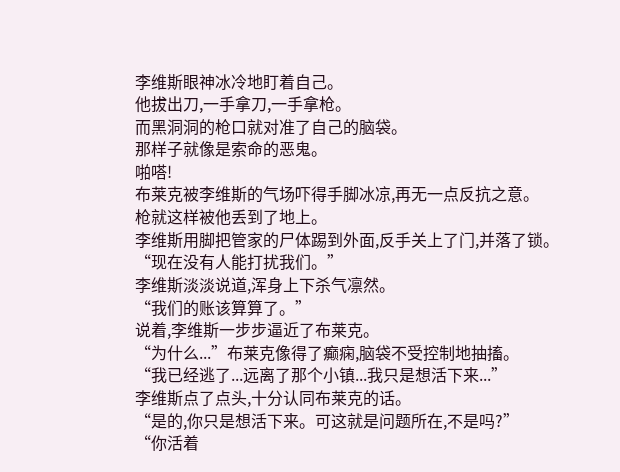李维斯眼神冰冷地盯着自己。
他拔出刀,一手拿刀,一手拿枪。
而黑洞洞的枪口就对准了自己的脑袋。
那样子就像是索命的恶鬼。
啪嗒!
布莱克被李维斯的气场吓得手脚冰凉,再无一点反抗之意。
枪就这样被他丢到了地上。
李维斯用脚把管家的尸体踢到外面,反手关上了门,并落了锁。
“现在没有人能打扰我们。”
李维斯淡淡说道,浑身上下杀气凛然。
“我们的账该算算了。”
说着,李维斯一步步逼近了布莱克。
“为什么...”布莱克像得了癫痫,脑袋不受控制地抽搐。
“我已经逃了...远离了那个小镇...我只是想活下来...”
李维斯点了点头,十分认同布莱克的话。
“是的,你只是想活下来。可这就是问题所在,不是吗?”
“你活着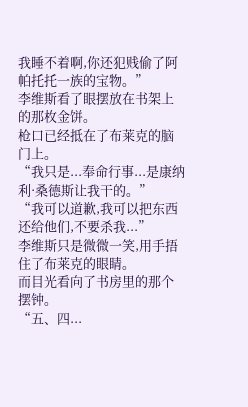我睡不着啊,你还犯贱偷了阿帕托托一族的宝物。”
李维斯看了眼摆放在书架上的那枚金饼。
枪口已经抵在了布莱克的脑门上。
“我只是...奉命行事...是康纳利·桑德斯让我干的。”
“我可以道歉,我可以把东西还给他们,不要杀我...”
李维斯只是微微一笑,用手捂住了布莱克的眼睛。
而目光看向了书房里的那个摆钟。
“五、四...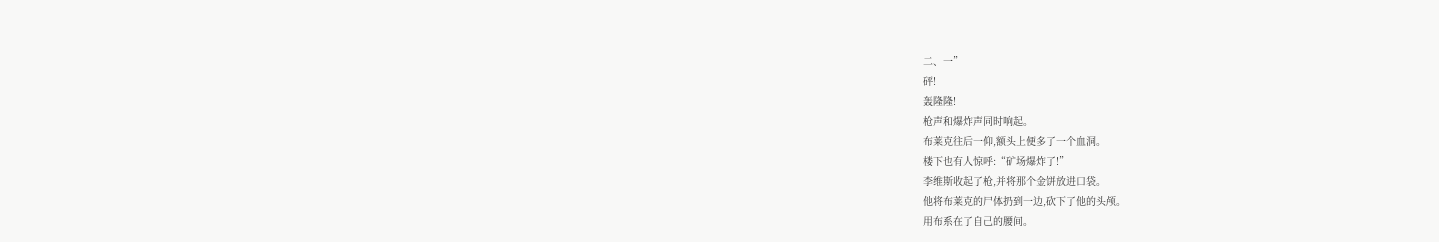二、一”
砰!
轰隆隆!
枪声和爆炸声同时响起。
布莱克往后一仰,额头上便多了一个血洞。
楼下也有人惊呼:“矿场爆炸了!”
李维斯收起了枪,并将那个金饼放进口袋。
他将布莱克的尸体扔到一边,砍下了他的头颅。
用布系在了自己的腰间。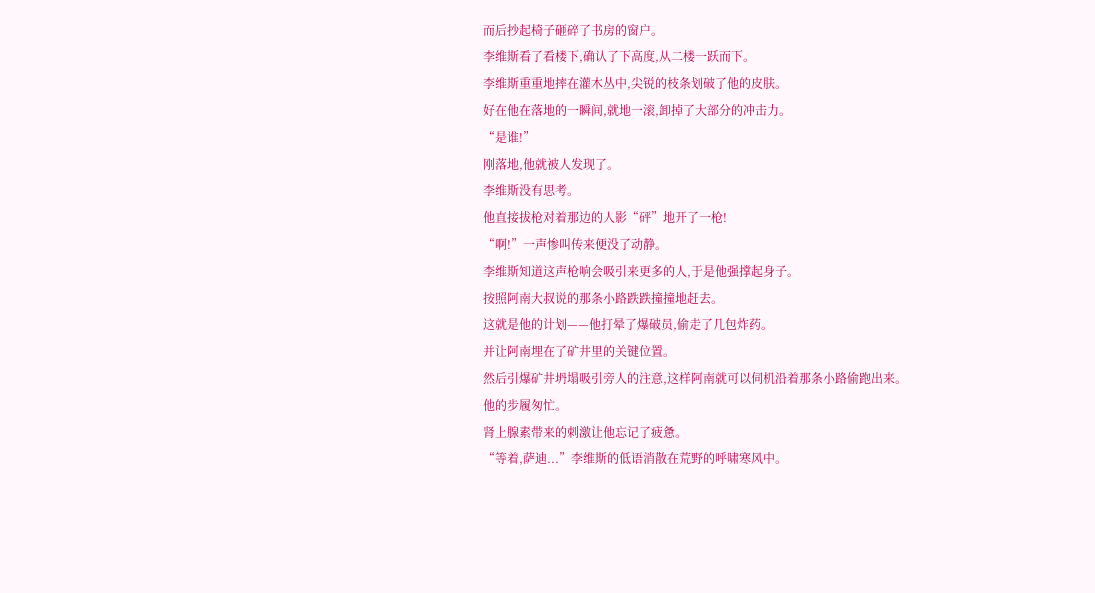而后抄起椅子砸碎了书房的窗户。
李维斯看了看楼下,确认了下高度,从二楼一跃而下。
李维斯重重地摔在灌木丛中,尖锐的枝条划破了他的皮肤。
好在他在落地的一瞬间,就地一滚,卸掉了大部分的冲击力。
“是谁!”
刚落地,他就被人发现了。
李维斯没有思考。
他直接拔枪对着那边的人影“砰”地开了一枪!
“啊!”一声惨叫传来便没了动静。
李维斯知道这声枪响会吸引来更多的人,于是他强撑起身子。
按照阿南大叔说的那条小路跌跌撞撞地赶去。
这就是他的计划——他打晕了爆破员,偷走了几包炸药。
并让阿南埋在了矿井里的关键位置。
然后引爆矿井坍塌吸引旁人的注意,这样阿南就可以伺机沿着那条小路偷跑出来。
他的步履匆忙。
肾上腺素带来的刺激让他忘记了疲惫。
“等着,萨迪...”李维斯的低语消散在荒野的呼啸寒风中。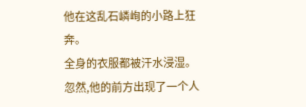他在这乱石嶙峋的小路上狂奔。
全身的衣服都被汗水浸湿。
忽然,他的前方出现了一个人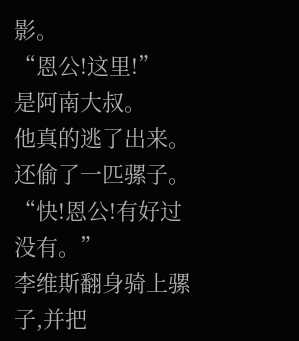影。
“恩公!这里!”
是阿南大叔。
他真的逃了出来。
还偷了一匹骡子。
“快!恩公!有好过没有。”
李维斯翻身骑上骡子,并把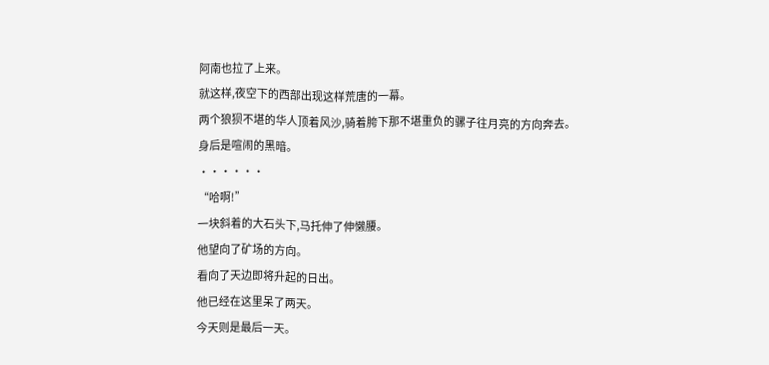阿南也拉了上来。
就这样,夜空下的西部出现这样荒唐的一幕。
两个狼狈不堪的华人顶着风沙,骑着胯下那不堪重负的骡子往月亮的方向奔去。
身后是喧闹的黑暗。
······
“哈啊!”
一块斜着的大石头下,马托伸了伸懒腰。
他望向了矿场的方向。
看向了天边即将升起的日出。
他已经在这里呆了两天。
今天则是最后一天。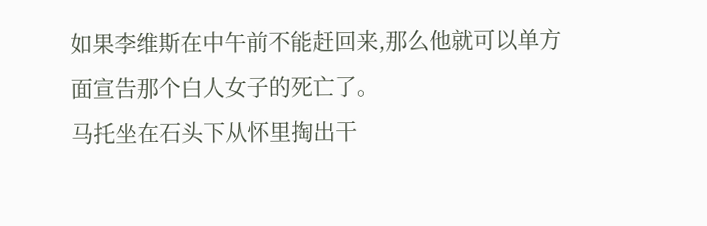如果李维斯在中午前不能赶回来,那么他就可以单方面宣告那个白人女子的死亡了。
马托坐在石头下从怀里掏出干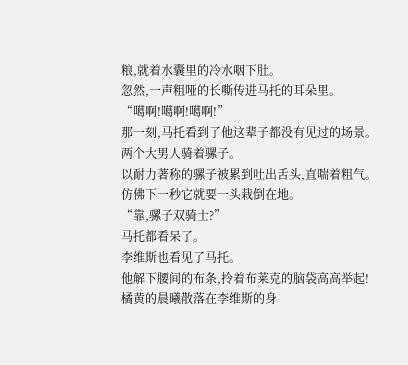粮,就着水囊里的冷水咽下肚。
忽然,一声粗哑的长嘶传进马托的耳朵里。
“噶啊!噶啊!噶啊!”
那一刻,马托看到了他这辈子都没有见过的场景。
两个大男人骑着骡子。
以耐力著称的骡子被累到吐出舌头,直喘着粗气。
仿佛下一秒它就要一头栽倒在地。
“靠,骡子双骑士?”
马托都看呆了。
李维斯也看见了马托。
他解下腰间的布条,拎着布莱克的脑袋高高举起!
橘黄的晨曦散落在李维斯的身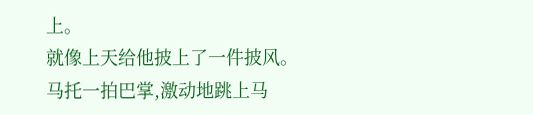上。
就像上天给他披上了一件披风。
马托一拍巴掌,激动地跳上马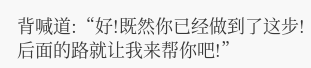背喊道:“好!既然你已经做到了这步!后面的路就让我来帮你吧!”